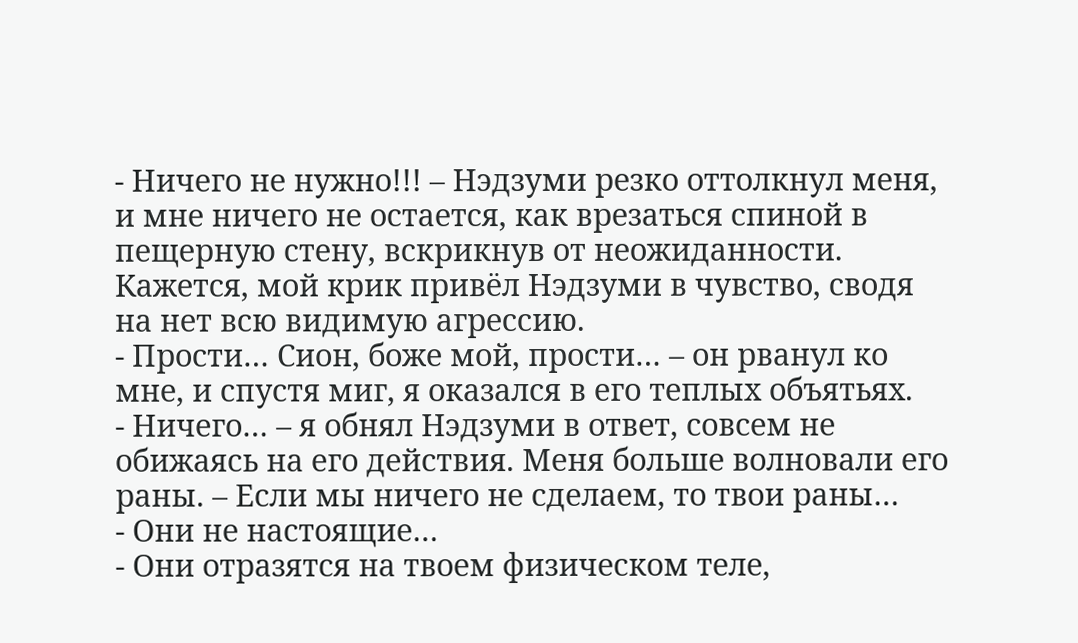- Ничего не нужно!!! – Нэдзуми резко оттолкнул меня, и мне ничего не остается, как врезаться спиной в пещерную стену, вскрикнув от неожиданности.
Кажется, мой крик привёл Нэдзуми в чувство, сводя на нет всю видимую агрессию.
- Прости… Сион, боже мой, прости… – он рванул ко мне, и спустя миг, я оказался в его теплых объятьях.
- Ничего… – я обнял Нэдзуми в ответ, совсем не обижаясь на его действия. Меня больше волновали его раны. – Если мы ничего не сделаем, то твои раны…
- Они не настоящие…
- Они отразятся на твоем физическом теле,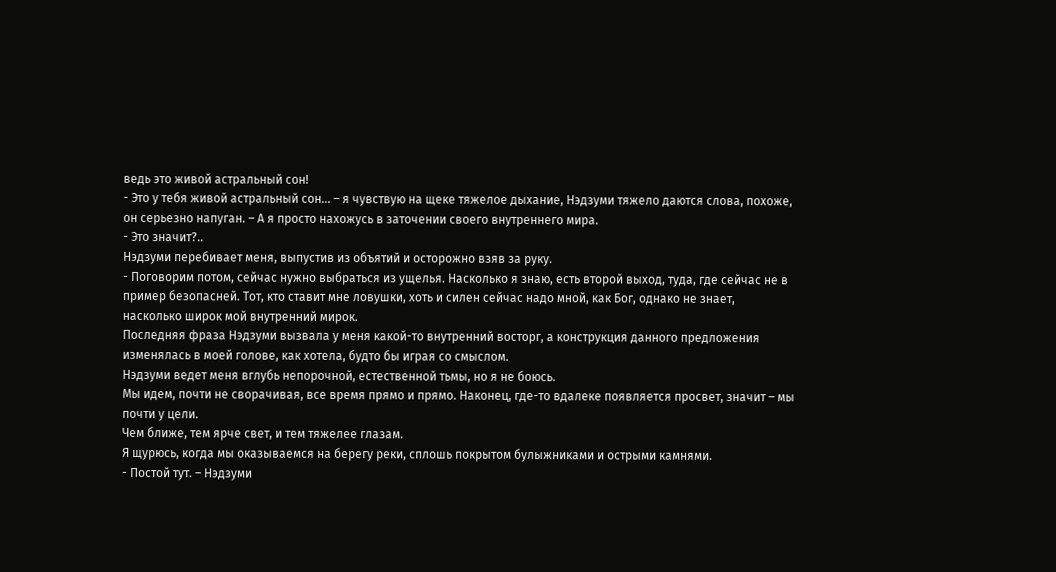ведь это живой астральный сон!
- Это у тебя живой астральный сон… – я чувствую на щеке тяжелое дыхание, Нэдзуми тяжело даются слова, похоже, он серьезно напуган. – А я просто нахожусь в заточении своего внутреннего мира.
- Это значит?..
Нэдзуми перебивает меня, выпустив из объятий и осторожно взяв за руку.
- Поговорим потом, сейчас нужно выбраться из ущелья. Насколько я знаю, есть второй выход, туда, где сейчас не в пример безопасней. Тот, кто ставит мне ловушки, хоть и силен сейчас надо мной, как Бог, однако не знает, насколько широк мой внутренний мирок.
Последняя фраза Нэдзуми вызвала у меня какой-то внутренний восторг, а конструкция данного предложения изменялась в моей голове, как хотела, будто бы играя со смыслом.
Нэдзуми ведет меня вглубь непорочной, естественной тьмы, но я не боюсь.
Мы идем, почти не сворачивая, все время прямо и прямо. Наконец, где-то вдалеке появляется просвет, значит – мы почти у цели.
Чем ближе, тем ярче свет, и тем тяжелее глазам.
Я щурюсь, когда мы оказываемся на берегу реки, сплошь покрытом булыжниками и острыми камнями.
- Постой тут. – Нэдзуми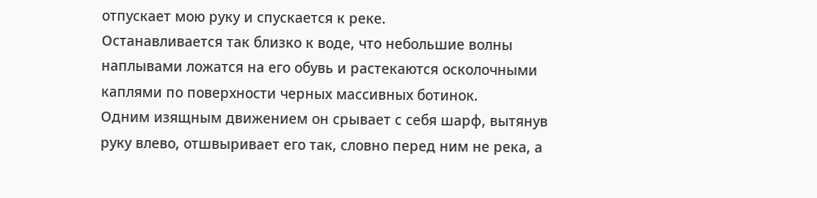отпускает мою руку и спускается к реке.
Останавливается так близко к воде, что небольшие волны наплывами ложатся на его обувь и растекаются осколочными каплями по поверхности черных массивных ботинок.
Одним изящным движением он срывает с себя шарф, вытянув руку влево, отшвыривает его так, словно перед ним не река, а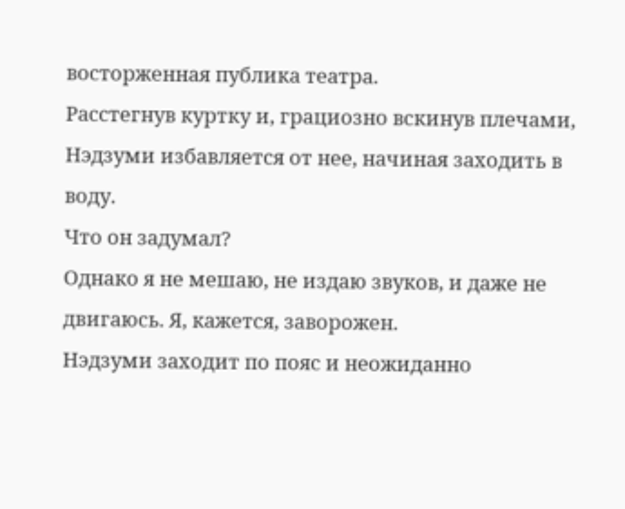восторженная публика театра.
Расстегнув куртку и, грациозно вскинув плечами, Нэдзуми избавляется от нее, начиная заходить в воду.
Что он задумал?
Однако я не мешаю, не издаю звуков, и даже не двигаюсь. Я, кажется, заворожен.
Нэдзуми заходит по пояс и неожиданно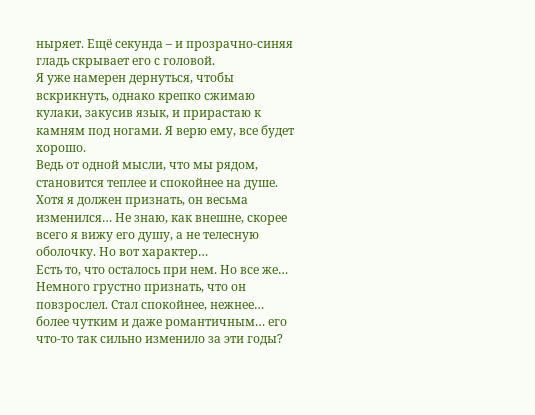ныряет. Ещё секунда – и прозрачно-синяя гладь скрывает его с головой.
Я уже намерен дернуться, чтобы вскрикнуть, однако крепко сжимаю кулаки, закусив язык, и прирастаю к камням под ногами. Я верю ему, все будет хорошо.
Ведь от одной мысли, что мы рядом, становится теплее и спокойнее на душе.
Хотя я должен признать, он весьма изменился… Не знаю, как внешне, скорее всего я вижу его душу, а не телесную оболочку. Но вот характер…
Есть то, что осталось при нем. Но все же… Немного грустно признать, что он повзрослел. Стал спокойнее, нежнее… более чутким и даже романтичным… его что-то так сильно изменило за эти годы?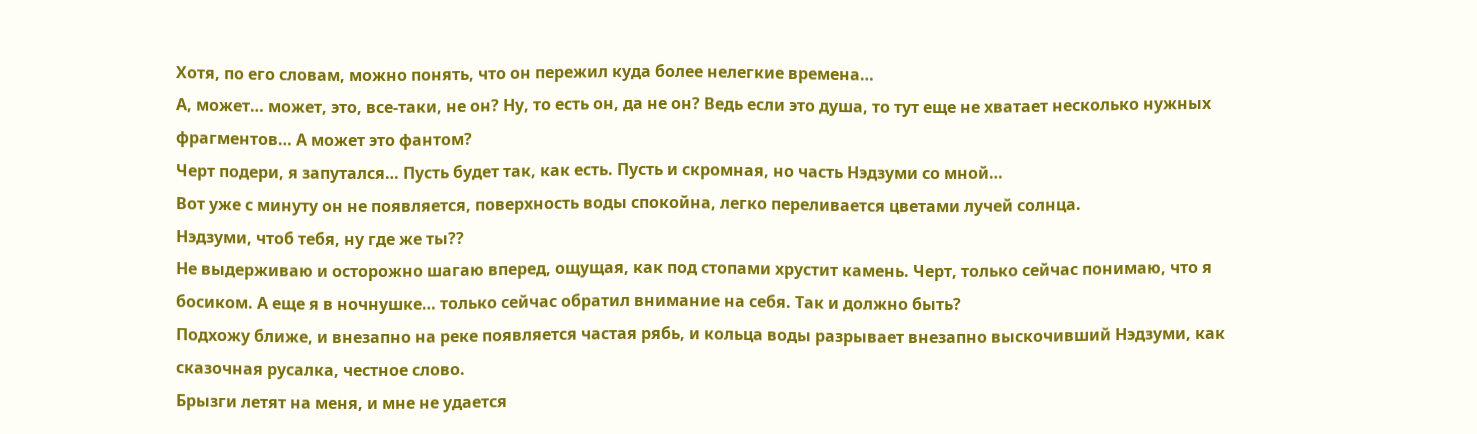Хотя, по его словам, можно понять, что он пережил куда более нелегкие времена…
А, может… может, это, все-таки, не он? Ну, то есть он, да не он? Ведь если это душа, то тут еще не хватает несколько нужных фрагментов… А может это фантом?
Черт подери, я запутался… Пусть будет так, как есть. Пусть и скромная, но часть Нэдзуми со мной…
Вот уже с минуту он не появляется, поверхность воды спокойна, легко переливается цветами лучей солнца.
Нэдзуми, чтоб тебя, ну где же ты??
Не выдерживаю и осторожно шагаю вперед, ощущая, как под стопами хрустит камень. Черт, только сейчас понимаю, что я босиком. А еще я в ночнушке… только сейчас обратил внимание на себя. Так и должно быть?
Подхожу ближе, и внезапно на реке появляется частая рябь, и кольца воды разрывает внезапно выскочивший Нэдзуми, как сказочная русалка, честное слово.
Брызги летят на меня, и мне не удается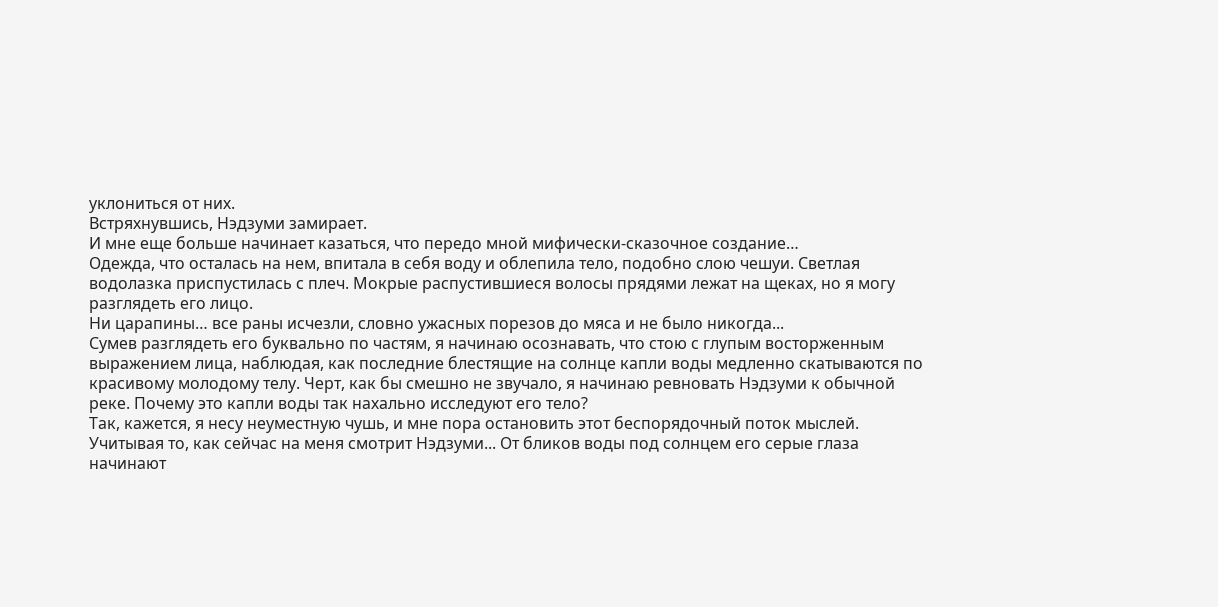уклониться от них.
Встряхнувшись, Нэдзуми замирает.
И мне еще больше начинает казаться, что передо мной мифически-сказочное создание…
Одежда, что осталась на нем, впитала в себя воду и облепила тело, подобно слою чешуи. Светлая водолазка приспустилась с плеч. Мокрые распустившиеся волосы прядями лежат на щеках, но я могу разглядеть его лицо.
Ни царапины… все раны исчезли, словно ужасных порезов до мяса и не было никогда...
Сумев разглядеть его буквально по частям, я начинаю осознавать, что стою с глупым восторженным выражением лица, наблюдая, как последние блестящие на солнце капли воды медленно скатываются по красивому молодому телу. Черт, как бы смешно не звучало, я начинаю ревновать Нэдзуми к обычной реке. Почему это капли воды так нахально исследуют его тело?
Так, кажется, я несу неуместную чушь, и мне пора остановить этот беспорядочный поток мыслей.
Учитывая то, как сейчас на меня смотрит Нэдзуми... От бликов воды под солнцем его серые глаза начинают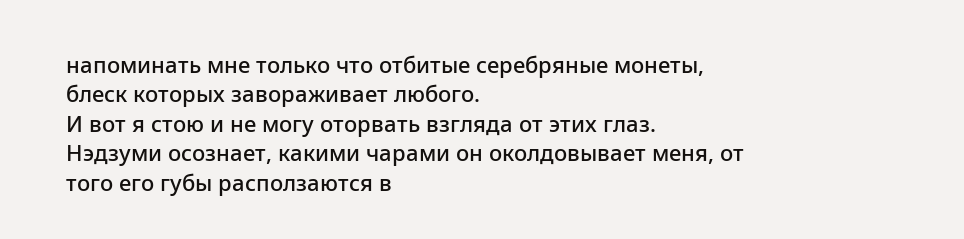напоминать мне только что отбитые серебряные монеты, блеск которых завораживает любого.
И вот я стою и не могу оторвать взгляда от этих глаз.
Нэдзуми осознает, какими чарами он околдовывает меня, от того его губы расползаются в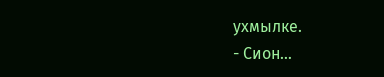ухмылке.
- Сион…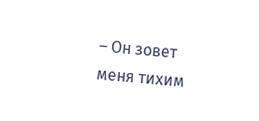– Он зовет меня тихим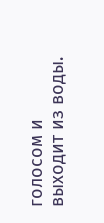голосом и выходит из воды.